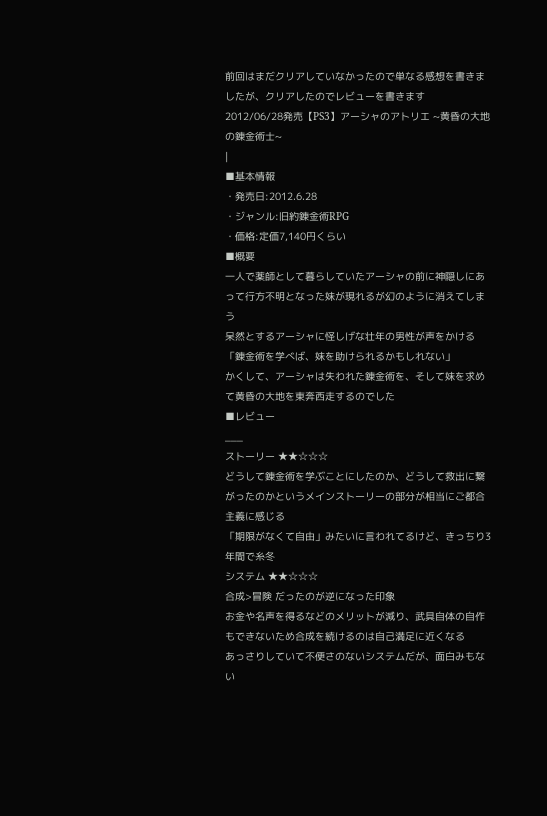前回はまだクリアしていなかったので単なる感想を書きましたが、クリアしたのでレビューを書きます
2012/06/28発売【PS3】アーシャのアトリエ ~黄昏の大地の錬金術士~
|
■基本情報
・発売日:2012.6.28
・ジャンル:旧約錬金術RPG
・価格:定価7,140円くらい
■概要
一人で薬師として暮らしていたアーシャの前に神隠しにあって行方不明となった妹が現れるが幻のように消えてしまう
呆然とするアーシャに怪しげな壮年の男性が声をかける
「錬金術を学べば、妹を助けられるかもしれない」
かくして、アーシャは失われた錬金術を、そして妹を求めて黄昏の大地を東奔西走するのでした
■レビュー
___
ストーリー ★★☆☆☆
どうして錬金術を学ぶことにしたのか、どうして救出に繋がったのかというメインストーリーの部分が相当にご都合主義に感じる
「期限がなくて自由」みたいに言われてるけど、きっちり3年間で糸冬
システム ★★☆☆☆
合成>冒険 だったのが逆になった印象
お金や名声を得るなどのメリットが減り、武具自体の自作もできないため合成を続けるのは自己満足に近くなる
あっさりしていて不便さのないシステムだが、面白みもない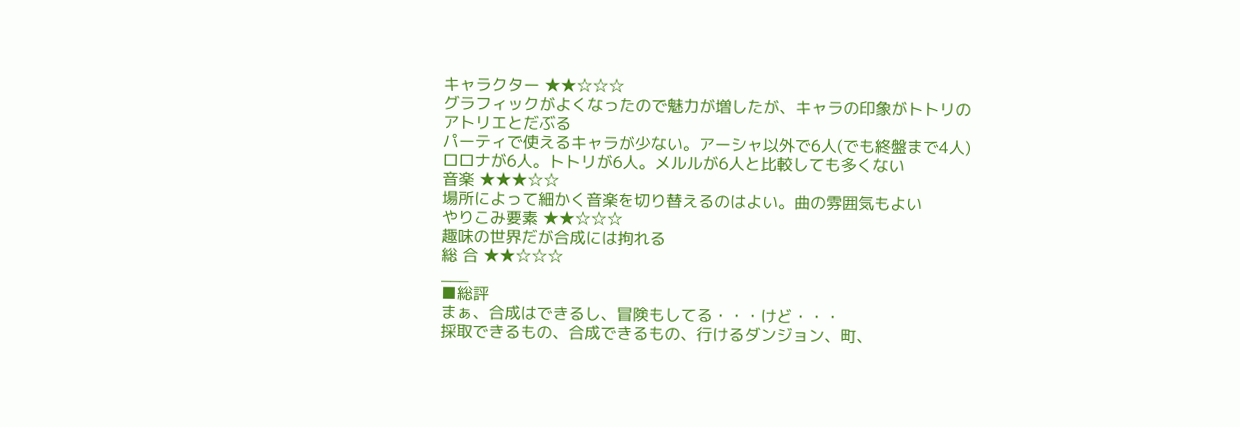キャラクター ★★☆☆☆
グラフィックがよくなったので魅力が増したが、キャラの印象がトトリのアトリエとだぶる
パーティで使えるキャラが少ない。アーシャ以外で6人(でも終盤まで4人)
ロロナが6人。トトリが6人。メルルが6人と比較しても多くない
音楽 ★★★☆☆
場所によって細かく音楽を切り替えるのはよい。曲の雰囲気もよい
やりこみ要素 ★★☆☆☆
趣味の世界だが合成には拘れる
総 合 ★★☆☆☆
___
■総評
まぁ、合成はできるし、冒険もしてる・・・けど・・・
採取できるもの、合成できるもの、行けるダンジョン、町、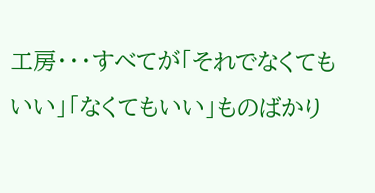工房・・・すべてが「それでなくてもいい」「なくてもいい」ものばかり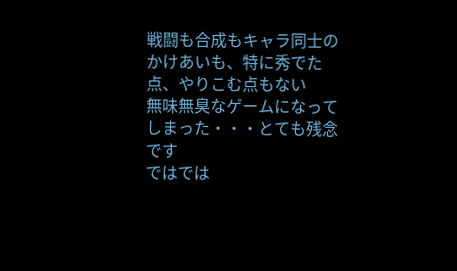戦闘も合成もキャラ同士のかけあいも、特に秀でた点、やりこむ点もない
無味無臭なゲームになってしまった・・・とても残念です
ではでは